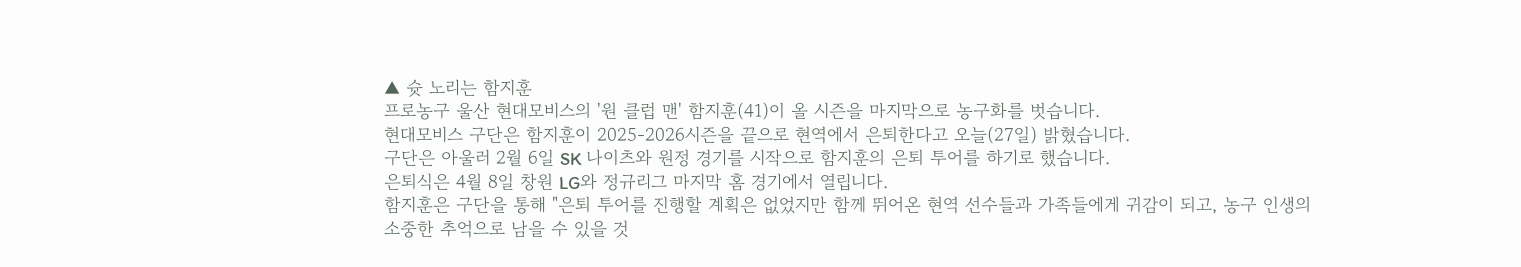▲ 슛 노리는 함지훈
프로농구 울산 현대모비스의 '원 클럽 맨' 함지훈(41)이 올 시즌을 마지막으로 농구화를 벗습니다.
현대모비스 구단은 함지훈이 2025-2026시즌을 끝으로 현역에서 은퇴한다고 오늘(27일) 밝혔습니다.
구단은 아울러 2월 6일 SK 나이츠와 원정 경기를 시작으로 함지훈의 은퇴 투어를 하기로 했습니다.
은퇴식은 4월 8일 창원 LG와 정규리그 마지막 홈 경기에서 열립니다.
함지훈은 구단을 통해 "은퇴 투어를 진행할 계획은 없었지만 함께 뛰어온 현역 선수들과 가족들에게 귀감이 되고, 농구 인생의 소중한 추억으로 남을 수 있을 것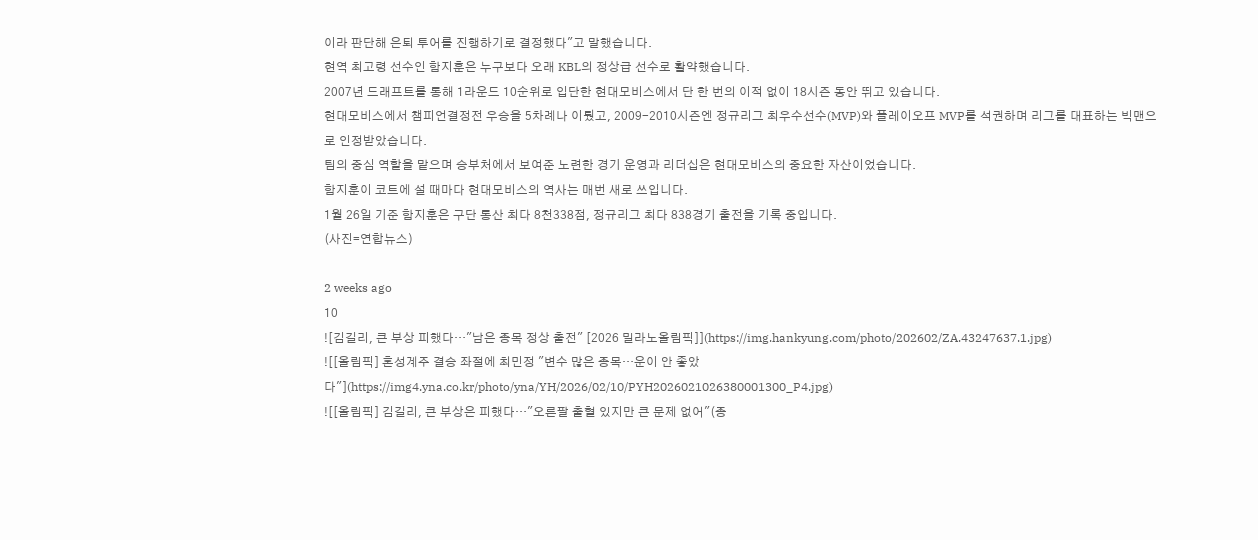이라 판단해 은퇴 투어를 진행하기로 결정했다"고 말했습니다.
현역 최고령 선수인 함지훈은 누구보다 오래 KBL의 정상급 선수로 활약했습니다.
2007년 드래프트를 통해 1라운드 10순위로 입단한 현대모비스에서 단 한 번의 이적 없이 18시즌 동안 뛰고 있습니다.
현대모비스에서 챔피언결정전 우승을 5차례나 이뤘고, 2009-2010시즌엔 정규리그 최우수선수(MVP)와 플레이오프 MVP를 석권하며 리그를 대표하는 빅맨으로 인정받았습니다.
팀의 중심 역할을 맡으며 승부처에서 보여준 노련한 경기 운영과 리더십은 현대모비스의 중요한 자산이었습니다.
함지훈이 코트에 설 때마다 현대모비스의 역사는 매번 새로 쓰입니다.
1월 26일 기준 함지훈은 구단 통산 최다 8천338점, 정규리그 최다 838경기 출전을 기록 중입니다.
(사진=연합뉴스)

2 weeks ago
10
![김길리, 큰 부상 피했다…"남은 종목 정상 출전" [2026 밀라노올림픽]](https://img.hankyung.com/photo/202602/ZA.43247637.1.jpg)
![[올림픽] 혼성계주 결승 좌절에 최민정 "변수 많은 종목…운이 안 좋았다"](https://img4.yna.co.kr/photo/yna/YH/2026/02/10/PYH2026021026380001300_P4.jpg)
![[올림픽] 김길리, 큰 부상은 피했다…"오른팔 출혈 있지만 큰 문제 없어"(종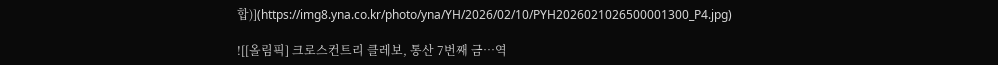합)](https://img8.yna.co.kr/photo/yna/YH/2026/02/10/PYH2026021026500001300_P4.jpg)

![[올림픽] 크로스컨트리 클레보, 통산 7번째 금…역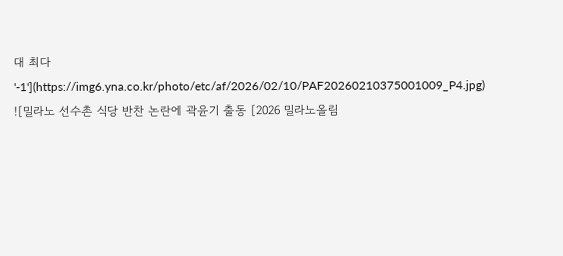대 최다 '-1'](https://img6.yna.co.kr/photo/etc/af/2026/02/10/PAF20260210375001009_P4.jpg)
![밀라노 선수촌 식당 반찬 논란에 곽윤기 출동 [2026 밀라노올림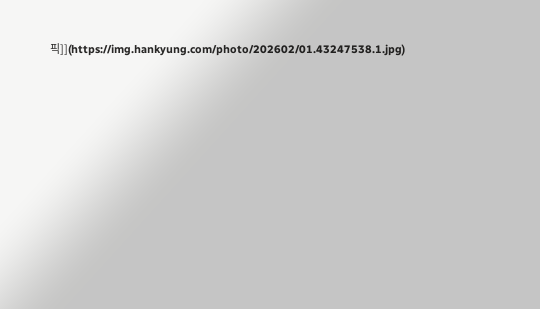픽]](https://img.hankyung.com/photo/202602/01.43247538.1.jpg)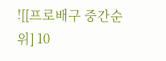![[프로배구 중간순위] 10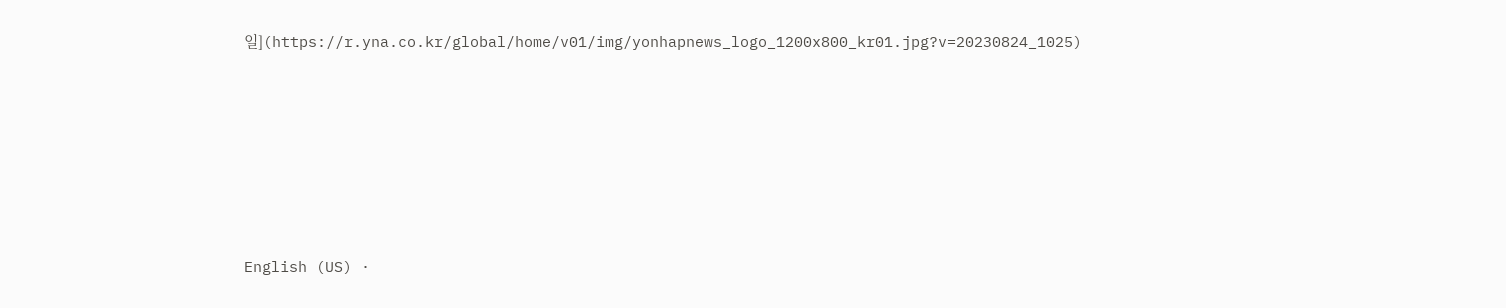일](https://r.yna.co.kr/global/home/v01/img/yonhapnews_logo_1200x800_kr01.jpg?v=20230824_1025)










English (US) ·